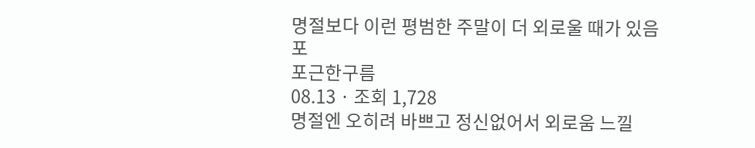명절보다 이런 평범한 주말이 더 외로울 때가 있음
포
포근한구름
08.13 · 조회 1,728
명절엔 오히려 바쁘고 정신없어서 외로움 느낄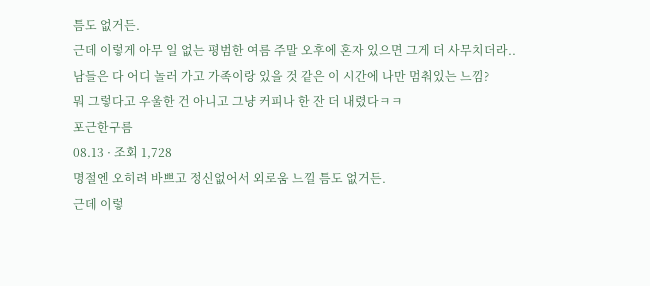틈도 없거든.
근데 이렇게 아무 일 없는 평범한 여름 주말 오후에 혼자 있으면 그게 더 사무치더라..
남들은 다 어디 놀러 가고 가족이랑 있을 것 같은 이 시간에 나만 멈춰있는 느낌?
뭐 그렇다고 우울한 건 아니고 그냥 커피나 한 잔 더 내렸다ㅋㅋ
포근한구름
08.13 · 조회 1,728
명절엔 오히려 바쁘고 정신없어서 외로움 느낄 틈도 없거든.
근데 이렇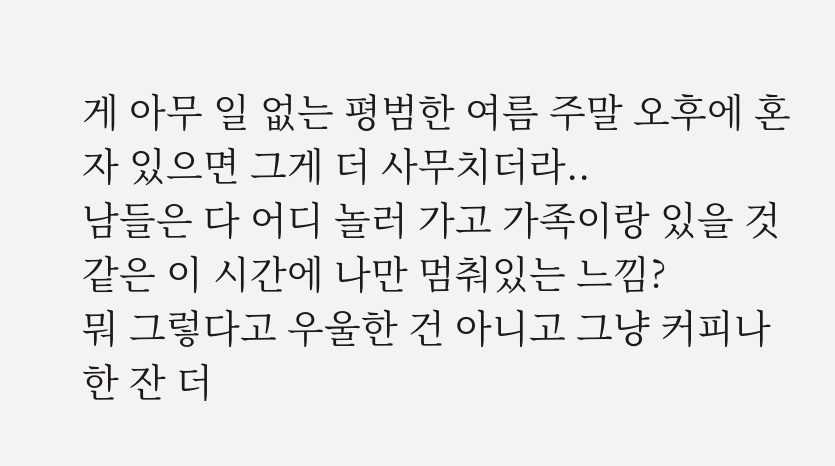게 아무 일 없는 평범한 여름 주말 오후에 혼자 있으면 그게 더 사무치더라..
남들은 다 어디 놀러 가고 가족이랑 있을 것 같은 이 시간에 나만 멈춰있는 느낌?
뭐 그렇다고 우울한 건 아니고 그냥 커피나 한 잔 더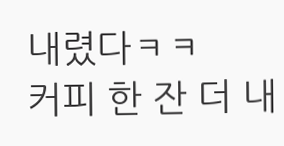내렸다ㅋㅋ
커피 한 잔 더 내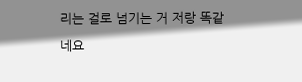리는 걸로 넘기는 거 저랑 똑같네요